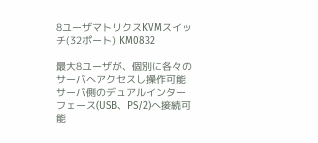8ユーザマトリクスKVMスイッチ(32ポート) KM0832

最大8ユーザが、個別に各々のサーバへアクセスし操作可能
サーバ側のデュアルインターフェース(USB、PS/2)へ接続可能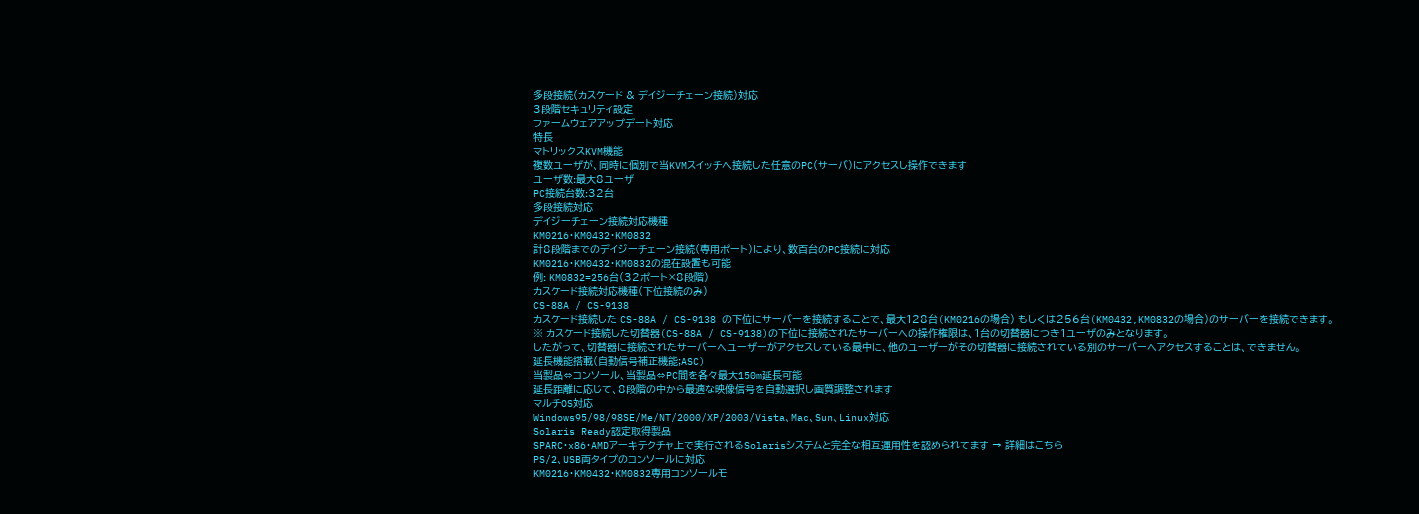多段接続(カスケード & デイジーチェーン接続)対応
3段階セキュリティ設定
ファームウェアアップデート対応
特長
マトリックスKVM機能
複数ユーザが、同時に個別で当KVMスイッチへ接続した任意のPC(サーバ)にアクセスし操作できます
ユーザ数:最大8ユーザ
PC接続台数:32台
多段接続対応
デイジーチェーン接続対応機種
KM0216・KM0432・KM0832
計8段階までのデイジーチェーン接続(専用ポート)により、数百台のPC接続に対応
KM0216・KM0432・KM0832の混在設置も可能
例: KM0832=256台(32ポート×8段階)
カスケード接続対応機種(下位接続のみ)
CS-88A / CS-9138
カスケード接続した CS-88A / CS-9138 の下位にサーバーを接続することで、最大128台(KM0216の場合) もしくは256台(KM0432,KM0832の場合)のサーバーを接続できます。
※ カスケード接続した切替器(CS-88A / CS-9138)の下位に接続されたサーバーへの操作権限は、1台の切替器につき1ユーザのみとなります。
したがって、切替器に接続されたサーバーへユーザーがアクセスしている最中に、他のユーザーがその切替器に接続されている別のサーバーへアクセスすることは、できません。
延長機能搭載(自動信号補正機能;ASC)
当製品⇔コンソール、当製品⇔PC間を各々最大150m延長可能
延長距離に応じて、8段階の中から最適な映像信号を自動選択し画質調整されます
マルチOS対応
Windows95/98/98SE/Me/NT/2000/XP/2003/Vista、Mac、Sun、Linux対応
Solaris Ready認定取得製品
SPARC・x86・AMDアーキテクチャ上で実行されるSolarisシステムと完全な相互運用性を認められてます → 詳細はこちら
PS/2、USB両タイプのコンソールに対応
KM0216・KM0432・KM0832専用コンソールモ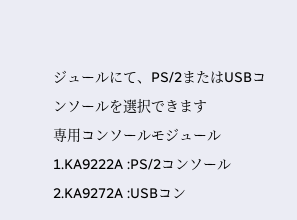ジュールにて、PS/2またはUSBコンソールを選択できます
専用コンソールモジュール
1.KA9222A :PS/2コンソール
2.KA9272A :USBコン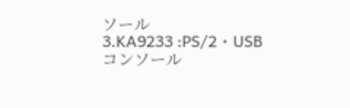ソール
3.KA9233 :PS/2・USBコンソール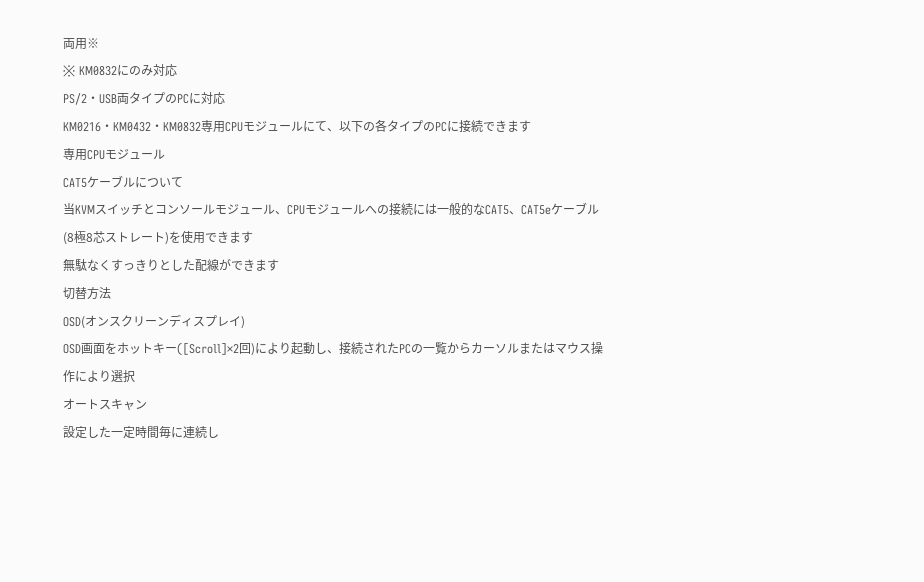両用※
※ KM0832にのみ対応
PS/2・USB両タイプのPCに対応
KM0216・KM0432・KM0832専用CPUモジュールにて、以下の各タイプのPCに接続できます
専用CPUモジュール
CAT5ケーブルについて
当KVMスイッチとコンソールモジュール、CPUモジュールへの接続には一般的なCAT5、CAT5eケーブル(8極8芯ストレート)を使用できます
無駄なくすっきりとした配線ができます
切替方法
OSD(オンスクリーンディスプレイ)
OSD画面をホットキー([Scroll]×2回)により起動し、接続されたPCの一覧からカーソルまたはマウス操作により選択
オートスキャン
設定した一定時間毎に連続し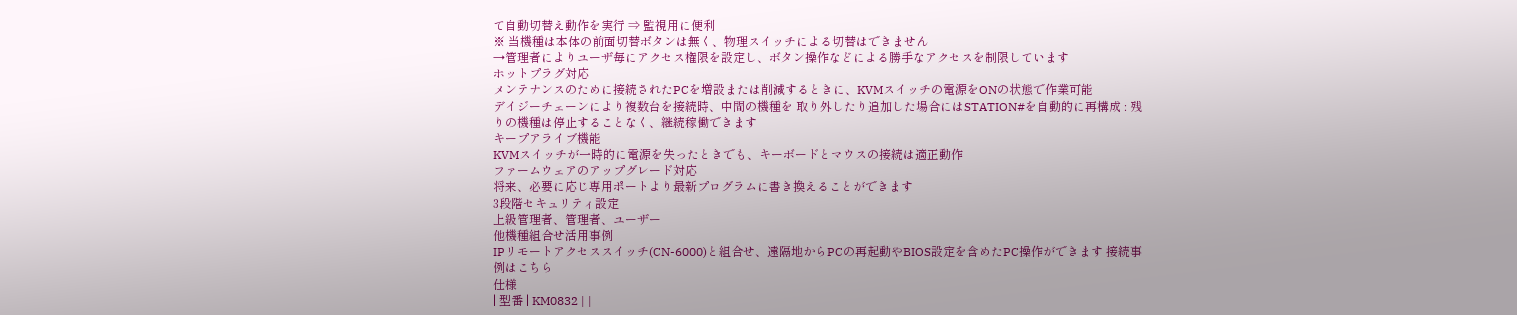て自動切替え動作を実行 ⇒ 監視用に便利
※ 当機種は本体の前面切替ボタンは無く、物理スイッチによる切替はできません
→管理者によりユーザ毎にアクセス権限を設定し、ボタン操作などによる勝手なアクセスを制限しています
ホットプラグ対応
メンテナンスのために接続されたPCを増設または削減するときに、KVMスイッチの電源をONの状態で作業可能
デイジーチェーンにより複数台を接続時、中間の機種を 取り外したり追加した場合にはSTATION#を自動的に再構成 : 残りの機種は停止することなく、継続稼働できます
キープアライブ機能
KVMスイッチが一時的に電源を失ったときでも、キーボードとマウスの接続は適正動作
ファームウェアのアップグレード対応
将来、必要に応じ専用ポートより最新プログラムに書き換えることができます
3段階セキュリティ設定
上級管理者、管理者、ユーザー
他機種組合せ活用事例
IPリモートアクセススイッチ(CN-6000)と組合せ、遠隔地からPCの再起動やBIOS設定を含めたPC操作ができます 接続事例はこちら
仕様
| 型番 | KM0832 | |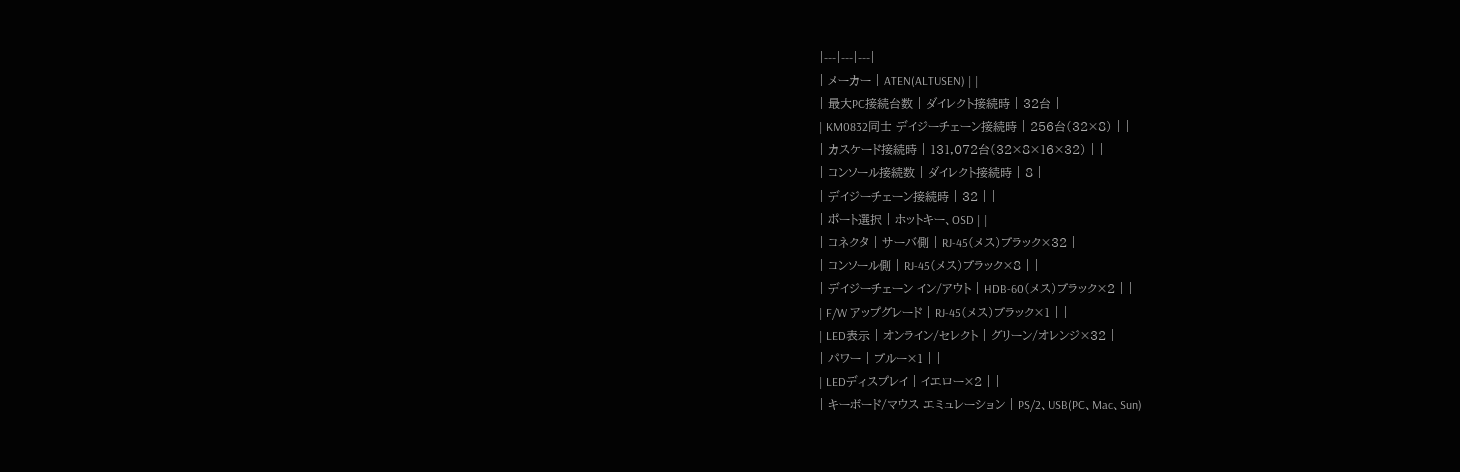|---|---|---|
| メーカー | ATEN(ALTUSEN) | |
| 最大PC接続台数 | ダイレクト接続時 | 32台 |
| KM0832同士 デイジーチェーン接続時 | 256台(32×8) | |
| カスケード接続時 | 131,072台(32×8×16×32) | |
| コンソール接続数 | ダイレクト接続時 | 8 |
| デイジーチェーン接続時 | 32 | |
| ポート選択 | ホットキー、OSD | |
| コネクタ | サーバ側 | RJ-45(メス)ブラック×32 |
| コンソール側 | RJ-45(メス)ブラック×8 | |
| デイジーチェーン イン/アウト | HDB-60(メス)ブラック×2 | |
| F/W アップグレード | RJ-45(メス)ブラック×1 | |
| LED表示 | オンライン/セレクト | グリーン/オレンジ×32 |
| パワー | ブルー×1 | |
| LEDディスプレイ | イエロー×2 | |
| キーボード/マウス エミュレーション | PS/2、USB(PC、Mac、Sun)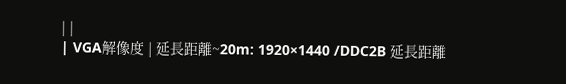| |
| VGA解像度 | 延長距離~20m: 1920×1440 /DDC2B 延長距離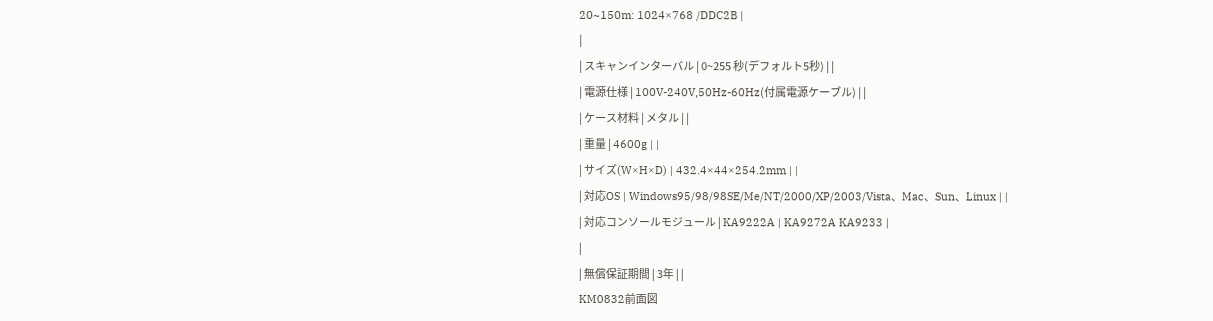20~150m: 1024×768 /DDC2B |
|
| スキャンインターバル | 0~255 秒(デフォルト5秒) | |
| 電源仕様 | 100V-240V,50Hz-60Hz(付属電源ケーブル) | |
| ケース材料 | メタル | |
| 重量 | 4600g | |
| サイズ(W×H×D) | 432.4×44×254.2mm | |
| 対応OS | Windows95/98/98SE/Me/NT/2000/XP/2003/Vista、Mac、Sun、Linux | |
| 対応コンソールモジュール | KA9222A | KA9272A KA9233 |
|
| 無償保証期間 | 3年 | |
KM0832前面図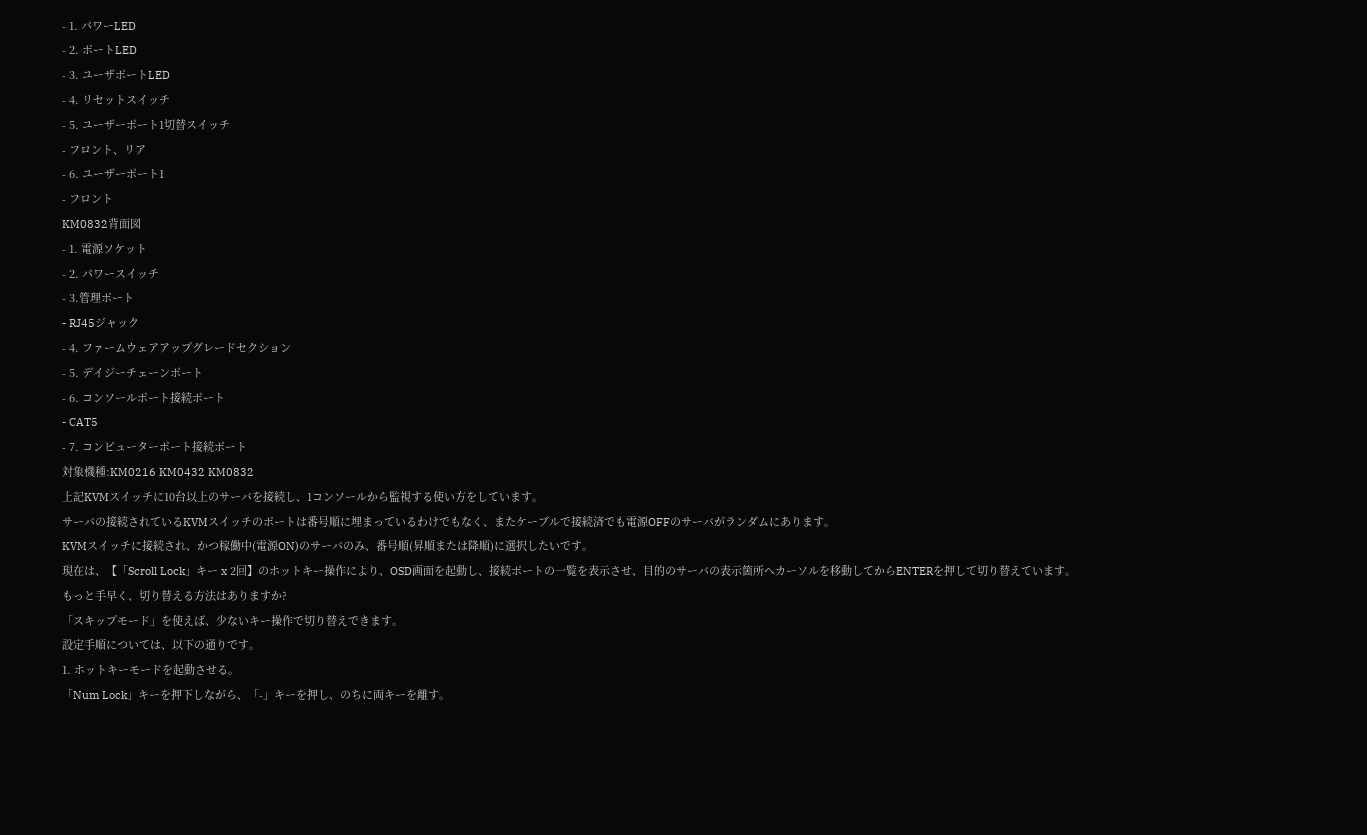- 1. パワーLED
- 2. ポートLED
- 3. ユーザポートLED
- 4. リセットスイッチ
- 5. ユーザーポート1切替スイッチ
- フロント、リア
- 6. ユーザーポート1
- フロント
KM0832背面図
- 1. 電源ソケット
- 2. パワースイッチ
- 3.管理ポート
- RJ45ジャック
- 4. ファームウェアアップグレードセクション
- 5. デイジーチェーンポート
- 6. コンソールポート接続ポート
- CAT5
- 7. コンピューターポート接続ポート
対象機種:KM0216 KM0432 KM0832
上記KVMスイッチに10台以上のサーバを接続し、1コンソールから監視する使い方をしています。
サーバの接続されているKVMスイッチのポートは番号順に埋まっているわけでもなく、またケーブルで接続済でも電源OFFのサーバがランダムにあります。
KVMスイッチに接続され、かつ稼働中(電源ON)のサーバのみ、番号順(昇順または降順)に選択したいです。
現在は、【「Scroll Lock」キー x 2回】のホットキー操作により、OSD画面を起動し、接続ポートの一覧を表示させ、目的のサーバの表示箇所へカーソルを移動してからENTERを押して切り替えています。
もっと手早く、切り替える方法はありますか?
「スキップモード」を使えば、少ないキー操作で切り替えできます。
設定手順については、以下の通りです。
1. ホットキーモードを起動させる。
「Num Lock」キーを押下しながら、「-」キーを押し、のちに両キーを離す。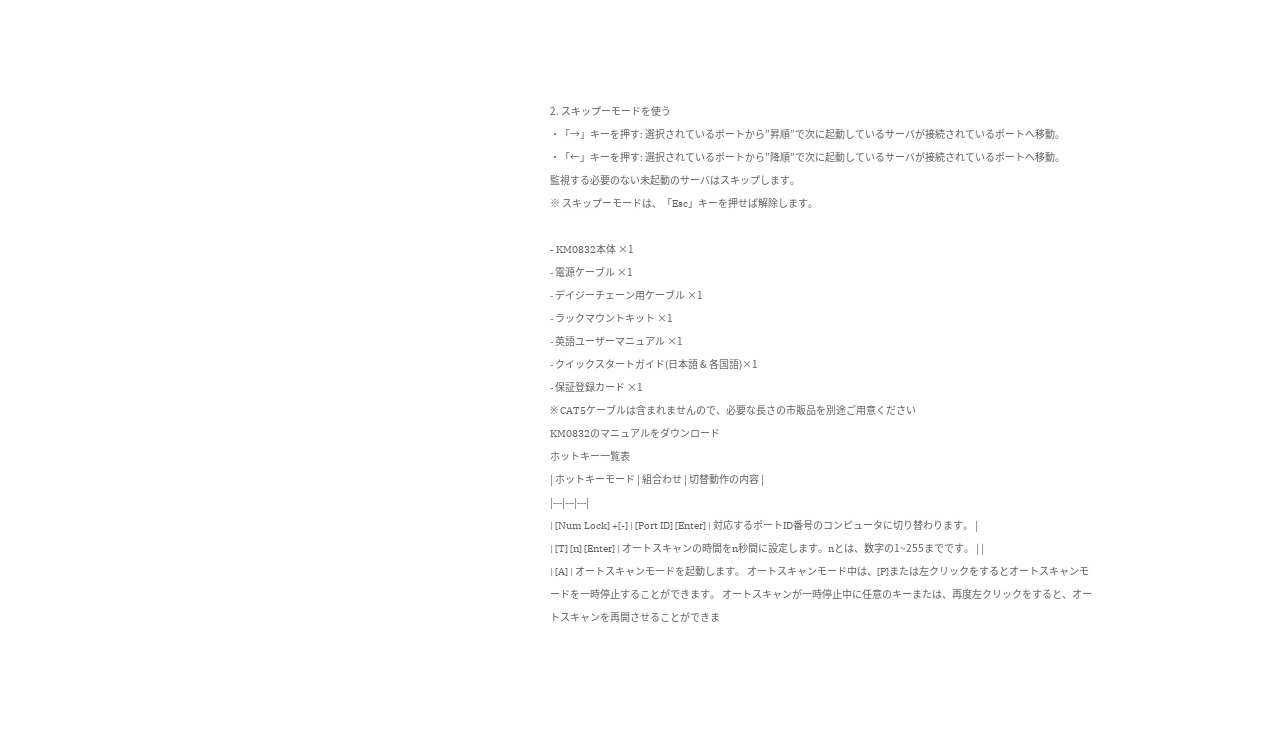2. スキップーモードを使う
・「→」キーを押す: 選択されているポートから”昇順”で次に起動しているサーバが接続されているポートへ移動。
・「←」キーを押す: 選択されているポートから”降順”で次に起動しているサーバが接続されているポートへ移動。
監視する必要のない未起動のサーバはスキップします。
※ スキップーモードは、「Esc」キーを押せば解除します。

- KM0832本体 ×1
- 電源ケーブル ×1
- デイジーチェーン用ケーブル ×1
- ラックマウントキット ×1
- 英語ユーザーマニュアル ×1
- クイックスタートガイド(日本語 & 各国語)×1
- 保証登録カード ×1
※ CAT5ケーブルは含まれませんので、必要な長さの市販品を別途ご用意ください
KM0832のマニュアルをダウンロード
ホットキー一覧表
| ホットキーモード | 組合わせ | 切替動作の内容 |
|---|---|---|
| [Num Lock] +[-] | [Port ID] [Enter] | 対応するポートID番号のコンピュータに切り替わります。 |
| [T] [n] [Enter] | オートスキャンの時間をn秒間に設定します。nとは、数字の1~255までです。 | |
| [A] | オートスキャンモードを起動します。 オートスキャンモード中は、[P]または左クリックをするとオートスキャンモードを一時停止することができます。 オートスキャンが一時停止中に任意のキーまたは、再度左クリックをすると、オートスキャンを再開させることができま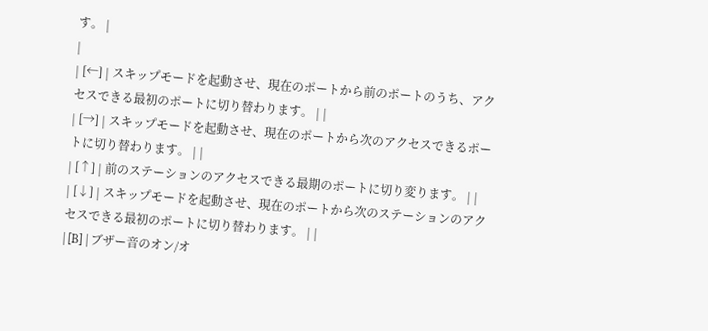す。 |
|
| [←] | スキップモードを起動させ、現在のポートから前のポートのうち、アクセスできる最初のポートに切り替わります。 | |
| [→] | スキップモードを起動させ、現在のポートから次のアクセスできるポートに切り替わります。 | |
| [↑] | 前のステーションのアクセスできる最期のポートに切り変ります。 | |
| [↓] | スキップモードを起動させ、現在のポートから次のステーションのアクセスできる最初のポートに切り替わります。 | |
| [B] | ブザー音のオン/オ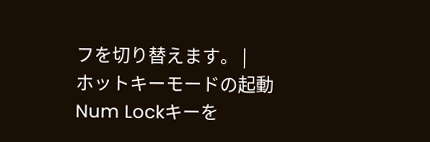フを切り替えます。 |
ホットキーモードの起動
Num Lockキーを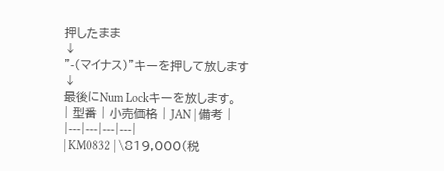押したまま
↓
"-(マイナス)"キーを押して放します
↓
最後にNum Lockキーを放します。
| 型番 | 小売価格 | JAN | 備考 |
|---|---|---|---|
| KM0832 | \819,000(税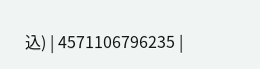込) | 4571106796235 |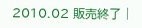2010.02 販売終了 |